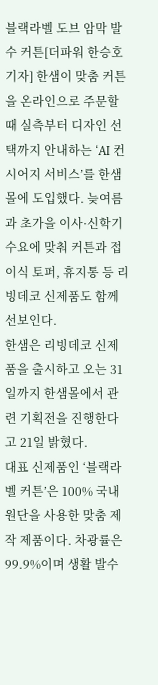블랙라벨 도브 암막 발수 커튼[더파워 한승호 기자] 한샘이 맞춤 커튼을 온라인으로 주문할 때 실측부터 디자인 선택까지 안내하는 ‘AI 컨시어지 서비스’를 한샘몰에 도입했다. 늦여름과 초가을 이사·신학기 수요에 맞춰 커튼과 접이식 토퍼, 휴지통 등 리빙데코 신제품도 함께 선보인다.
한샘은 리빙데코 신제품을 출시하고 오는 31일까지 한샘몰에서 관련 기획전을 진행한다고 21일 밝혔다.
대표 신제품인 ‘블랙라벨 커튼’은 100% 국내 원단을 사용한 맞춤 제작 제품이다. 차광률은 99.9%이며 생활 발수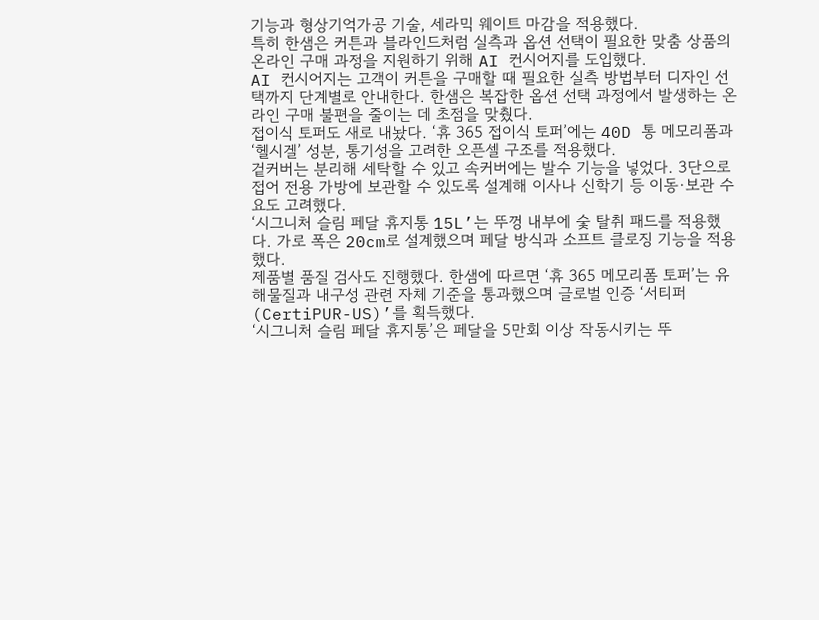기능과 형상기억가공 기술, 세라믹 웨이트 마감을 적용했다.
특히 한샘은 커튼과 블라인드처럼 실측과 옵션 선택이 필요한 맞춤 상품의 온라인 구매 과정을 지원하기 위해 AI 컨시어지를 도입했다.
AI 컨시어지는 고객이 커튼을 구매할 때 필요한 실측 방법부터 디자인 선택까지 단계별로 안내한다. 한샘은 복잡한 옵션 선택 과정에서 발생하는 온라인 구매 불편을 줄이는 데 초점을 맞췄다.
접이식 토퍼도 새로 내놨다. ‘휴 365 접이식 토퍼’에는 40D 통 메모리폼과 ‘헬시겔’ 성분, 통기성을 고려한 오픈셀 구조를 적용했다.
겉커버는 분리해 세탁할 수 있고 속커버에는 발수 기능을 넣었다. 3단으로 접어 전용 가방에 보관할 수 있도록 설계해 이사나 신학기 등 이동·보관 수요도 고려했다.
‘시그니처 슬림 페달 휴지통 15L’는 뚜껑 내부에 숯 탈취 패드를 적용했다. 가로 폭은 20cm로 설계했으며 페달 방식과 소프트 클로징 기능을 적용했다.
제품별 품질 검사도 진행했다. 한샘에 따르면 ‘휴 365 메모리폼 토퍼’는 유해물질과 내구성 관련 자체 기준을 통과했으며 글로벌 인증 ‘서티퍼(CertiPUR-US)’를 획득했다.
‘시그니처 슬림 페달 휴지통’은 페달을 5만회 이상 작동시키는 뚜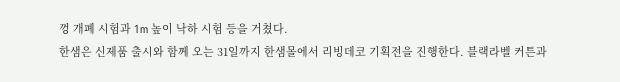껑 개폐 시험과 1m 높이 낙하 시험 등을 거쳤다.
한샘은 신제품 출시와 함께 오는 31일까지 한샘몰에서 리빙데코 기획전을 진행한다. 블랙라벨 커튼과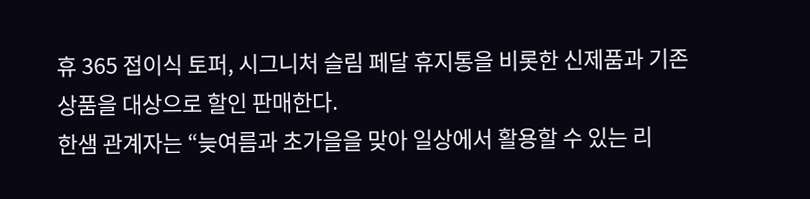휴 365 접이식 토퍼, 시그니처 슬림 페달 휴지통을 비롯한 신제품과 기존 상품을 대상으로 할인 판매한다.
한샘 관계자는 “늦여름과 초가을을 맞아 일상에서 활용할 수 있는 리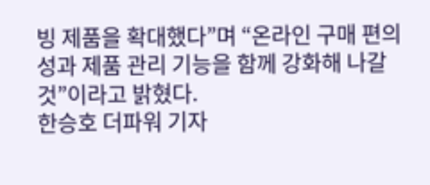빙 제품을 확대했다”며 “온라인 구매 편의성과 제품 관리 기능을 함께 강화해 나갈 것”이라고 밝혔다.
한승호 더파워 기자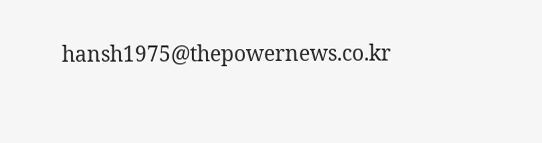hansh1975@thepowernews.co.kr